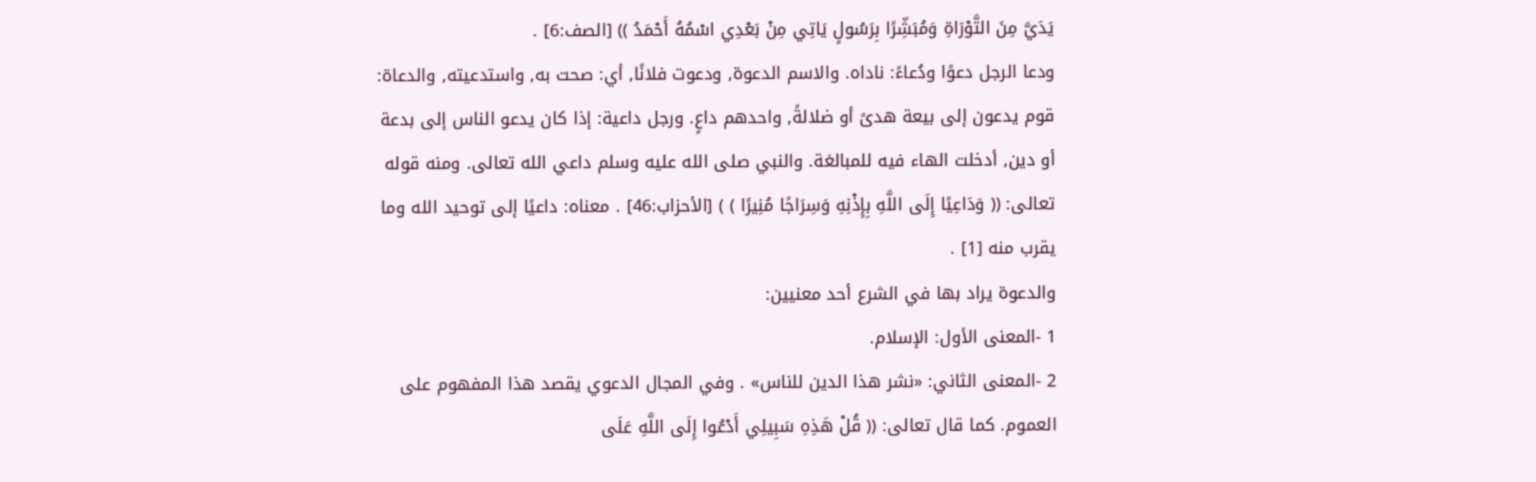يَدَيَّ مِنَ التَّوْرَاةِ وَمُبَشِّرًا بِرَسُولٍ يَاتِي مِنْ بَعْدِي اسْمُهُ أَحْمَدُ )) [الصف:6] .
ودعا الرجل دعوًا ودُعاءً: ناداه. والاسم الدعوة, ودعوت فلانًا, أي: صحت به, واستدعيته, والدعاة: قوم يدعون إلى بيعة هدىً أو ضلالةً, واحدهم داعٍ. ورجل داعية: إذا كان يدعو الناس إلى بدعة أو دين, أدخلت الهاء فيه للمبالغة. والنبي صلى الله عليه وسلم داعي الله تعالى. ومنه قوله تعالى: (( وَدَاعِيًا إِلَى اللَّهِ بِإِذْنِهِ وَسِرَاجًا مُنِيرًا ) ) [الأحزاب:46] . معناه: داعيًا إلى توحيد الله وما يقرب منه [1] .
والدعوة يراد بها في الشرع أحد معنيين:
1 -المعنى الأول: الإسلام.
2 -المعنى الثاني: «نشر هذا الدين للناس» . وفي المجال الدعوي يقصد هذا المفهوم على العموم. كما قال تعالى: (( قُلْ هَذِهِ سَبِيلِي أَدْعُوا إِلَى اللَّهِ عَلَى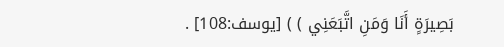بَصِيرَةٍ أَنَا وَمَنِ اتَّبَعَنِي ) ) [يوسف:108] .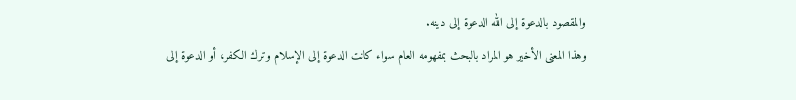والمقصود بالدعوة إلى الله الدعوة إلى دينه.
وهذا المعنى الأخير هو المراد بالبحث بمفهومه العام سواء كانت الدعوة إلى الإسلام وترك الكفر، أو الدعوة إلى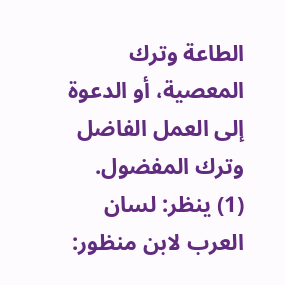الطاعة وترك المعصية، أو الدعوة إلى العمل الفاضل وترك المفضول.
(1) ينظر: لسان العرب لابن منظور: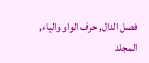فصل الدال, حرف الواو والياء, المجلد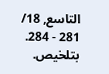التاسع, 18/ 281 - 284. بتلخيص.